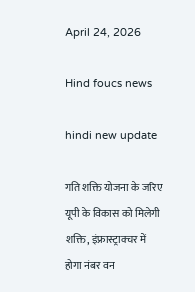April 24, 2026

Hind foucs news

hindi new update

गति शक्ति योजना के जरिए यूपी के विकास को मिलेगी शक्ति, इंफ्रास्ट्राक्चर में होगा नंबर वन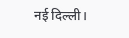नई दिल्ली।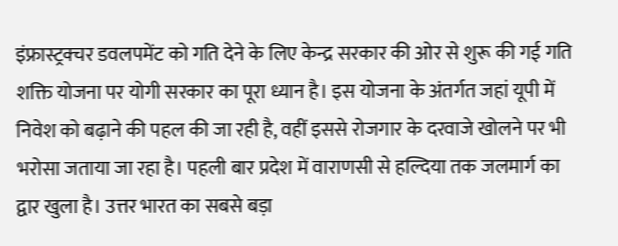इंफ्रास्ट्रक्चर डवलपमेंट को गति देने के लिए केन्द्र सरकार की ओर से शुरू की गई गति शक्ति योजना पर योगी सरकार का पूरा ध्यान है। इस योजना के अंतर्गत जहां यूपी में निवेश को बढ़ाने की पहल की जा रही है, वहीं इससे रोजगार के दरवाजे खोलने पर भी भरोसा जताया जा रहा है। पहली बार प्रदेश में वाराणसी से हल्दिया तक जलमार्ग का द्वार खुला है। उत्तर भारत का सबसे बड़ा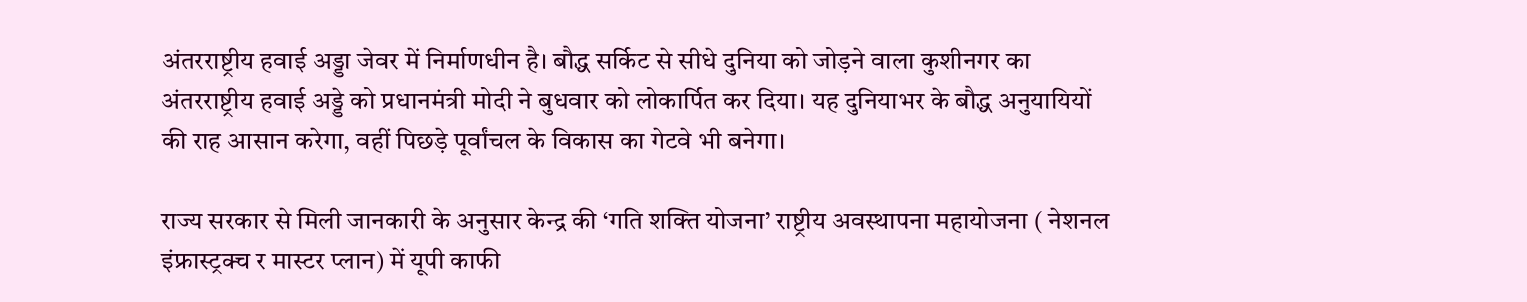अंतरराष्ट्रीय हवाई अड्डा जेवर में निर्माणधीन है। बौद्ध सर्किट से सीधे दुनिया को जोड़ने वाला कुशीनगर का अंतरराष्ट्रीय हवाई अड्डे को प्रधानमंत्री मोदी ने बुधवार को लोकार्पित कर दिया। यह दुनियाभर के बौद्ध अनुयायियों की राह आसान करेगा, वहीं पिछड़े पूर्वांचल के विकास का गेटवे भी बनेगा।

राज्य सरकार से मिली जानकारी के अनुसार केन्द्र की ‘गति शक्ति योजना’ राष्ट्रीय अवस्थापना महायोजना ( नेशनल इंफ्रास्ट्रक्च र मास्टर प्लान) में यूपी काफी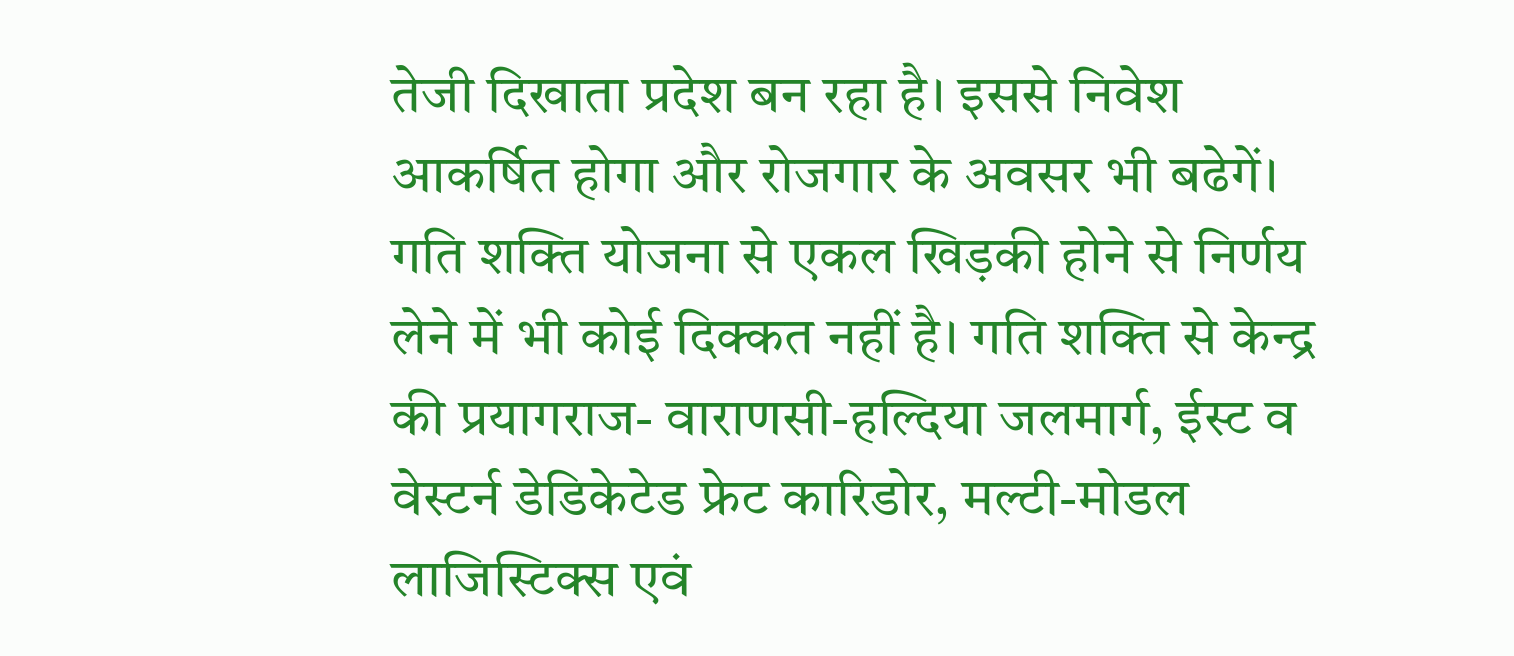तेजी दिखाता प्रदेश बन रहा है। इससे निवेश आकर्षित होगा और रोजगार के अवसर भी बढेगें। गति शक्ति योजना से एकल खिड़की होने से निर्णय लेने में भी कोई दिक्कत नहीं है। गति शक्ति से केन्द्र की प्रयागराज- वाराणसी-हल्दिया जलमार्ग, ईस्ट व वेस्टर्न डेडिकेटेड फ्रेट कारिडोर, मल्टी-मोडल लाजिस्टिक्स एवं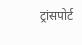ट्रांसपोर्ट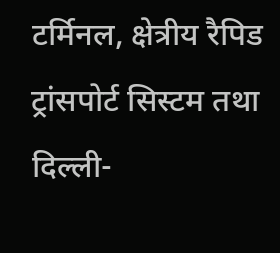टर्मिनल, क्षेत्रीय रैपिड ट्रांसपोर्ट सिस्टम तथा दिल्ली-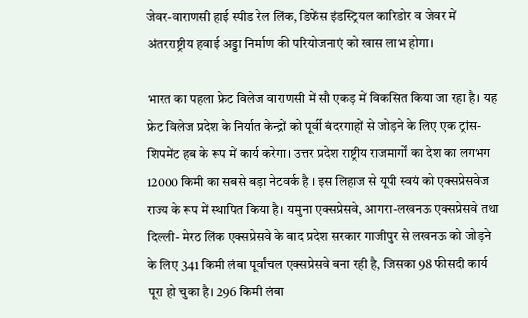जेवर-वाराणसी हाई स्पीड रेल लिंक, डिफेंस इंडस्ट्रियल कारिडोर व जेवर में अंतरराष्ट्रीय हवाई अड्डा निर्माण की परियोजनाएं को खास लाभ होगा।

भारत का पहला फ्रेट विलेज वाराणसी में सौ एकड़ में विकसित किया जा रहा है। यह फ्रेट विलेज प्रदेश के निर्यात केन्द्रों को पूर्वी बंदरगाहों से जोड़ने के लिए एक ट्रांस-शिपमेंट हब के रूप में कार्य करेगा। उत्तर प्रदेश राष्ट्रीय राजमार्गों का देश का लगभग 12000 किमी का सबसे बड़ा नेटवर्क है । इस लिहाज से यूपी स्वयं को एक्सप्रेसवेज राज्य के रूप में स्थापित किया है। यमुना एक्सप्रेसवे, आगरा-लखनऊ एक्सप्रेसवे तथा दिल्ली- मेरठ लिंक एक्सप्रेसवे के बाद प्रदेश सरकार गाजीपुर से लखनऊ को जोड़ने के लिए 341 किमी लंबा पूर्वांचल एक्सप्रेसवे बना रही है, जिसका 98 फीसदी कार्य पूरा हो चुका है। 296 किमी लंबा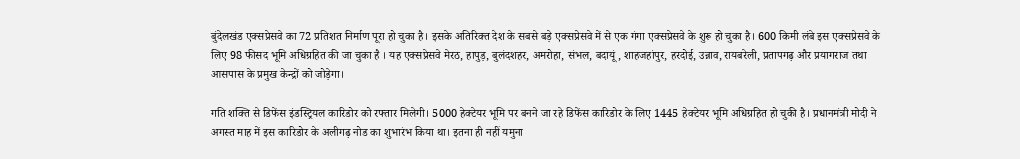बुंदेलखंड एक्सप्रेसवे का 72 प्रतिशत निर्माण पूरा हो चुका है। इसके अतिरिक्त देश के सबसे बड़े एक्सप्रेसवे में से एक गंगा एक्सप्रेसवे के शुरू हो चुका है। 600 किमी लंबे इस एक्सप्रेसवे के लिए 98 फीसद भूमि अधिग्रहित की जा चुका है । यह एक्सप्रेसवे मेरठ, हापुड़, बुलंदशहर, अमरोहा, संभल, बदायूं, शाहजहांपुर, हरदोई, उन्नाव, रायबरेली, प्रतापगढ़ और प्रयागराज तथा आसपास के प्रमुख केन्द्रों को जोड़ेगा।

गति शक्ति से डिफेंस इंडस्ट्रियल कारिडोर को रफ्तार मिलेगी। 5000 हेक्टेयर भूमि पर बनने जा रहे डिफेंस कारिडोर के लिए 1445 हेक्टेयर भूमि अधिग्रहित हो चुकी है। प्रधानमंत्री मोदी ने अगस्त माह में इस कारिडोर के अलीगढ़ नोड का शुभारंभ किया था। इतना ही नहीं यमुना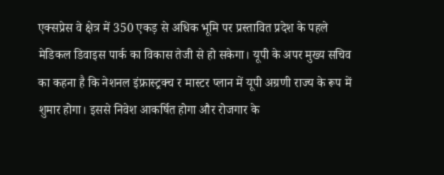एक्सप्रेस वे क्षेत्र में 350 एकड़ से अधिक भूमि पर प्रस्तावित प्रदेश के पहले मेडिकल डिवाइस पार्क का विकास तेजी से हो सकेगा। यूपी के अपर मुख्य सचिव का कहना है कि नेशनल इंफ्रास्ट्रक्च र मास्टर प्लान में यूपी अग्रणी राज्य के रूप में शुमार होगा। इससे निवेश आकर्षित होगा और रोजगार के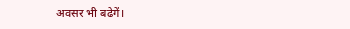अवसर भी बढेगें।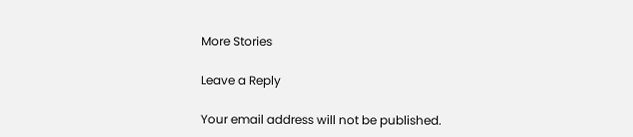More Stories

Leave a Reply

Your email address will not be published.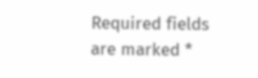Required fields are marked *